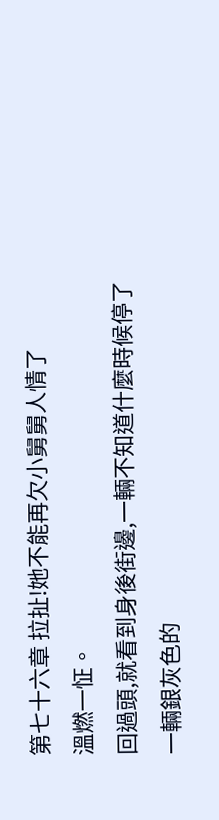第七十六章 拉扯!她不能再欠小舅舅人情了
溫燃一怔。
回過頭,就看到身後街邊,一輛不知道什麼時候停了一輛銀灰色的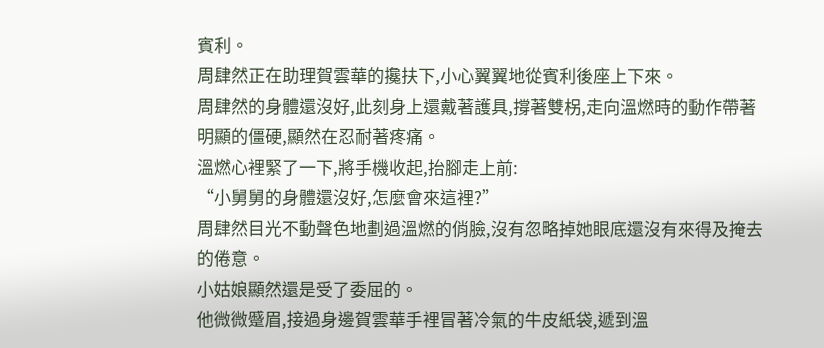賓利。
周肆然正在助理賀雲華的攙扶下,小心翼翼地從賓利後座上下來。
周肆然的身體還沒好,此刻身上還戴著護具,撐著雙柺,走向溫燃時的動作帶著明顯的僵硬,顯然在忍耐著疼痛。
溫燃心裡緊了一下,將手機收起,抬腳走上前:
“小舅舅的身體還沒好,怎麼會來這裡?”
周肆然目光不動聲色地劃過溫燃的俏臉,沒有忽略掉她眼底還沒有來得及掩去的倦意。
小姑娘顯然還是受了委屈的。
他微微蹙眉,接過身邊賀雲華手裡冒著冷氣的牛皮紙袋,遞到溫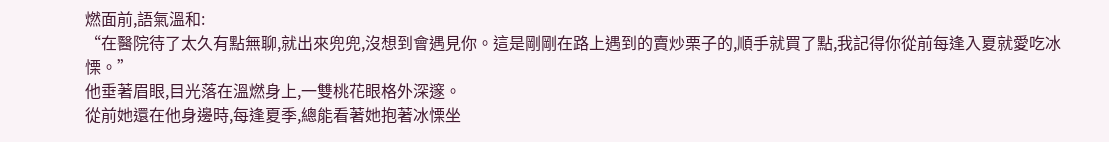燃面前,語氣溫和:
“在醫院待了太久有點無聊,就出來兜兜,沒想到會遇見你。這是剛剛在路上遇到的賣炒栗子的,順手就買了點,我記得你從前每逢入夏就愛吃冰慄。”
他垂著眉眼,目光落在溫燃身上,一雙桃花眼格外深邃。
從前她還在他身邊時,每逢夏季,總能看著她抱著冰慄坐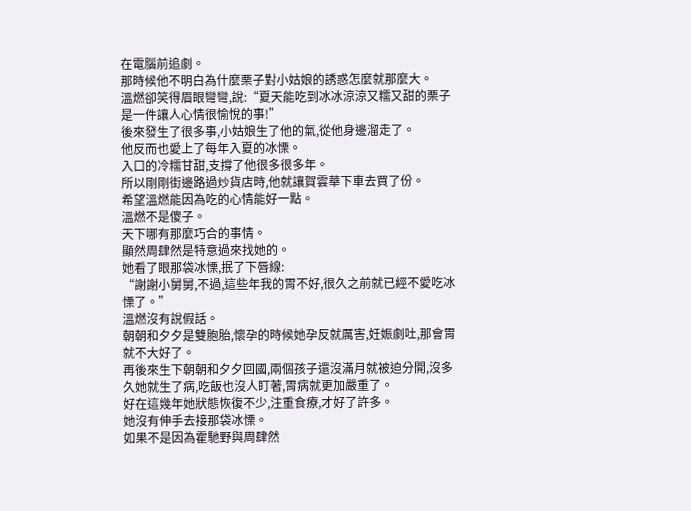在電腦前追劇。
那時候他不明白為什麼栗子對小姑娘的誘惑怎麼就那麼大。
溫燃卻笑得眉眼彎彎,說:“夏天能吃到冰冰涼涼又糯又甜的栗子是一件讓人心情很愉悅的事!”
後來發生了很多事,小姑娘生了他的氣,從他身邊溜走了。
他反而也愛上了每年入夏的冰慄。
入口的冷糯甘甜,支撐了他很多很多年。
所以剛剛街邊路過炒貨店時,他就讓賀雲華下車去買了份。
希望溫燃能因為吃的心情能好一點。
溫燃不是傻子。
天下哪有那麼巧合的事情。
顯然周肆然是特意過來找她的。
她看了眼那袋冰慄,抿了下唇線:
“謝謝小舅舅,不過,這些年我的胃不好,很久之前就已經不愛吃冰慄了。”
溫燃沒有說假話。
朝朝和夕夕是雙胞胎,懷孕的時候她孕反就厲害,妊娠劇吐,那會胃就不大好了。
再後來生下朝朝和夕夕回國,兩個孩子還沒滿月就被迫分開,沒多久她就生了病,吃飯也沒人盯著,胃病就更加嚴重了。
好在這幾年她狀態恢復不少,注重食療,才好了許多。
她沒有伸手去接那袋冰慄。
如果不是因為霍馳野與周肆然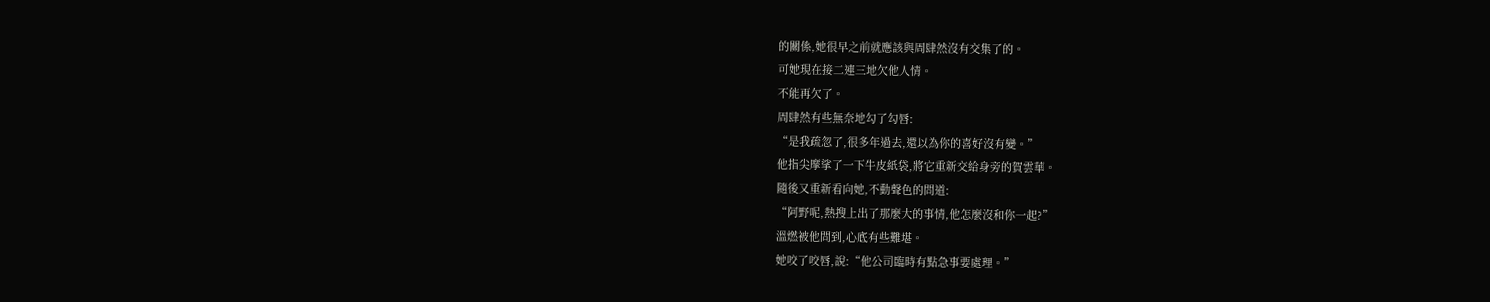的關係,她很早之前就應該與周肆然沒有交集了的。
可她現在接二連三地欠他人情。
不能再欠了。
周肆然有些無奈地勾了勾唇:
“是我疏忽了,很多年過去,還以為你的喜好沒有變。”
他指尖摩挲了一下牛皮紙袋,將它重新交給身旁的賀雲華。
隨後又重新看向她,不動聲色的問道:
“阿野呢,熱搜上出了那麼大的事情,他怎麼沒和你一起?”
溫燃被他問到,心底有些難堪。
她咬了咬唇,說:“他公司臨時有點急事要處理。”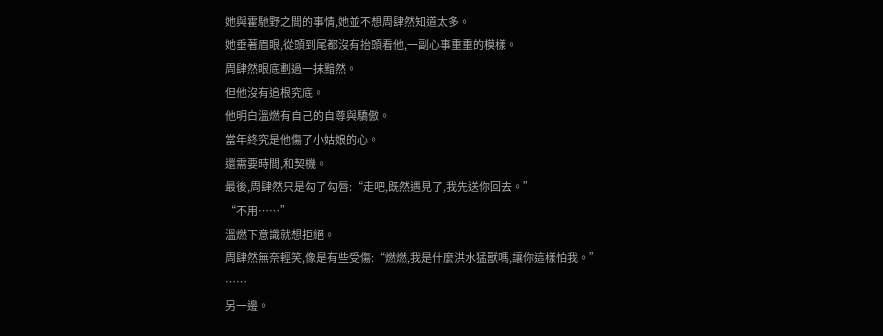她與霍馳野之間的事情,她並不想周肆然知道太多。
她垂著眉眼,從頭到尾都沒有抬頭看他,一副心事重重的模樣。
周肆然眼底劃過一抹黯然。
但他沒有追根究底。
他明白溫燃有自己的自尊與驕傲。
當年終究是他傷了小姑娘的心。
還需要時間,和契機。
最後,周肆然只是勾了勾唇:“走吧,既然遇見了,我先送你回去。”
“不用……”
溫燃下意識就想拒絕。
周肆然無奈輕笑,像是有些受傷:“燃燃,我是什麼洪水猛獸嗎,讓你這樣怕我。”
……
另一邊。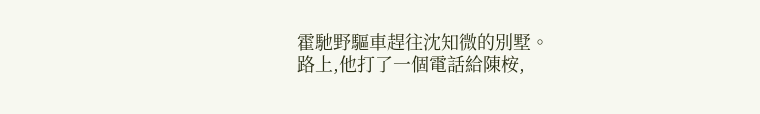霍馳野驅車趕往沈知微的別墅。
路上,他打了一個電話給陳桉,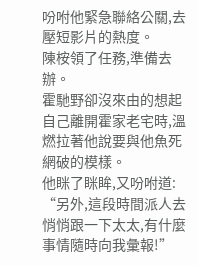吩咐他緊急聯絡公關,去壓短影片的熱度。
陳桉領了任務,準備去辦。
霍馳野卻沒來由的想起自己離開霍家老宅時,溫燃拉著他說要與他魚死網破的模樣。
他眯了眯眸,又吩咐道:
“另外,這段時間派人去悄悄跟一下太太,有什麼事情隨時向我彙報!”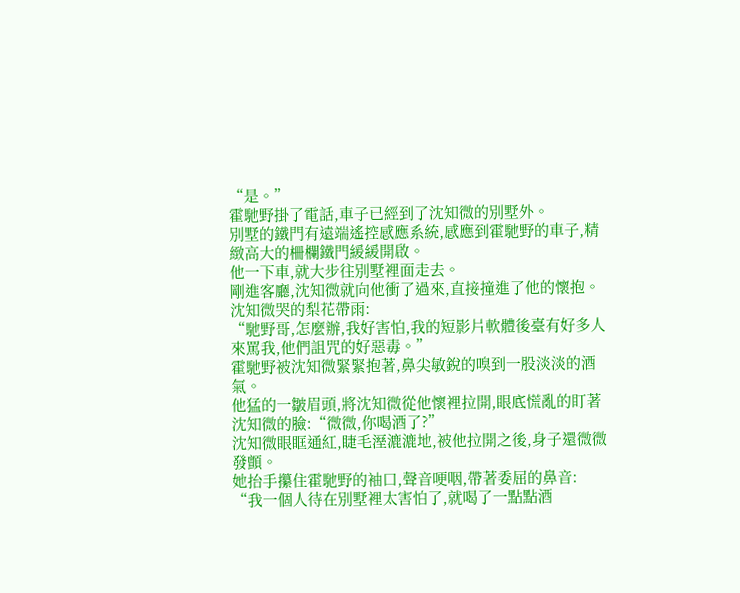“是。”
霍馳野掛了電話,車子已經到了沈知微的別墅外。
別墅的鐵門有遠端遙控感應系統,感應到霍馳野的車子,精緻高大的柵欄鐵門緩緩開啟。
他一下車,就大步往別墅裡面走去。
剛進客廳,沈知微就向他衝了過來,直接撞進了他的懷抱。
沈知微哭的梨花帶雨:
“馳野哥,怎麼辦,我好害怕,我的短影片軟體後臺有好多人來罵我,他們詛咒的好惡毒。”
霍馳野被沈知微緊緊抱著,鼻尖敏銳的嗅到一股淡淡的酒氣。
他猛的一皺眉頭,將沈知微從他懷裡拉開,眼底慌亂的盯著沈知微的臉:“微微,你喝酒了?”
沈知微眼眶通紅,睫毛溼漉漉地,被他拉開之後,身子還微微發顫。
她抬手攥住霍馳野的袖口,聲音哽咽,帶著委屈的鼻音:
“我一個人待在別墅裡太害怕了,就喝了一點點酒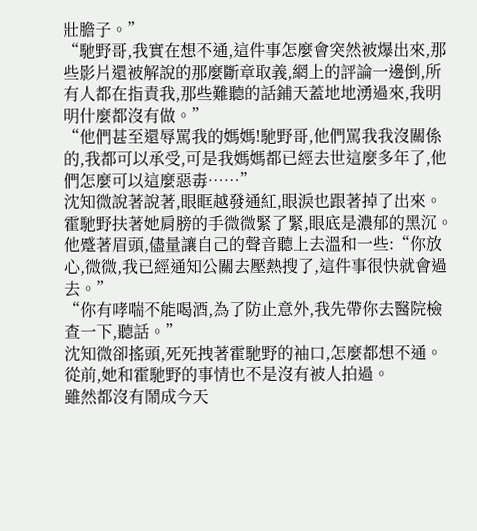壯膽子。”
“馳野哥,我實在想不通,這件事怎麼會突然被爆出來,那些影片還被解說的那麼斷章取義,網上的評論一邊倒,所有人都在指責我,那些難聽的話鋪天蓋地地湧過來,我明明什麼都沒有做。”
“他們甚至還辱罵我的媽媽!馳野哥,他們罵我我沒關係的,我都可以承受,可是我媽媽都已經去世這麼多年了,他們怎麼可以這麼惡毒……”
沈知微說著說著,眼眶越發通紅,眼淚也跟著掉了出來。
霍馳野扶著她肩膀的手微微緊了緊,眼底是濃郁的黑沉。
他蹙著眉頭,儘量讓自己的聲音聽上去溫和一些:“你放心,微微,我已經通知公關去壓熱搜了,這件事很快就會過去。”
“你有哮喘不能喝酒,為了防止意外,我先帶你去醫院檢查一下,聽話。”
沈知微卻搖頭,死死拽著霍馳野的袖口,怎麼都想不通。
從前,她和霍馳野的事情也不是沒有被人拍過。
雖然都沒有鬧成今天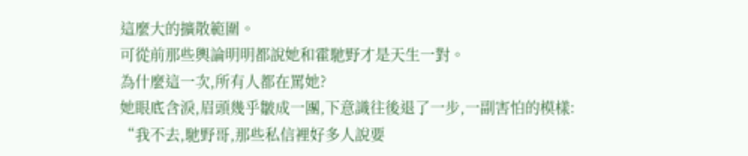這麼大的擴散範圍。
可從前那些輿論明明都說她和霍馳野才是天生一對。
為什麼這一次,所有人都在罵她?
她眼底含淚,眉頭幾乎皺成一團,下意識往後退了一步,一副害怕的模樣:
“我不去,馳野哥,那些私信裡好多人說要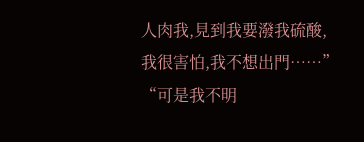人肉我,見到我要潑我硫酸,我很害怕,我不想出門……”
“可是我不明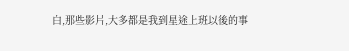白,那些影片,大多都是我到星途上班以後的事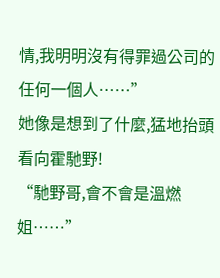情,我明明沒有得罪過公司的任何一個人……”
她像是想到了什麼,猛地抬頭看向霍馳野!
“馳野哥,會不會是溫燃姐……”